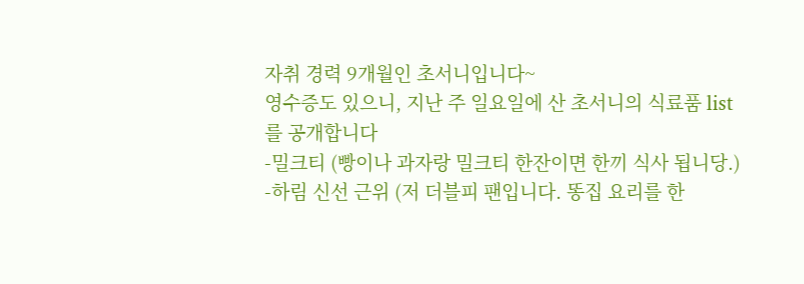자취 경력 9개월인 초서니입니다~
영수증도 있으니, 지난 주 일요일에 산 초서니의 식료품 list를 공개합니다
-밀크티 (빵이나 과자랑 밀크티 한잔이면 한끼 식사 됩니당.)
-하림 신선 근위 (저 더블피 팬입니다. 똥집 요리를 한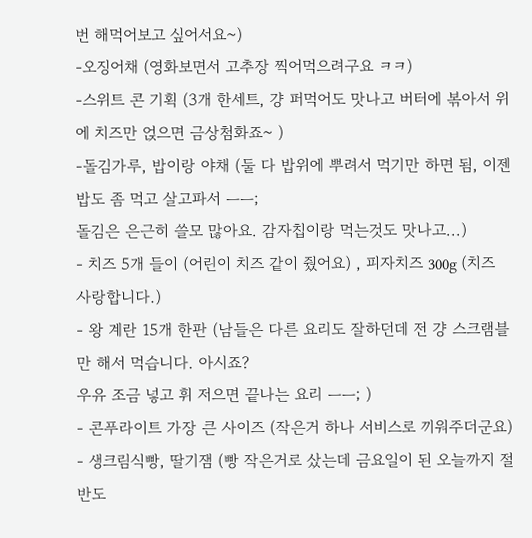번 해먹어보고 싶어서요~)
-오징어채 (영화보면서 고추장 찍어먹으려구요 ㅋㅋ)
-스위트 콘 기획 (3개 한세트, 걍 퍼먹어도 맛나고 버터에 볶아서 위에 치즈만 얹으면 금상첨화죠~ )
-돌김가루, 밥이랑 야채 (둘 다 밥위에 뿌려서 먹기만 하면 됨, 이젠 밥도 좀 먹고 살고파서 ㅡㅡ;
돌김은 은근히 쓸모 많아요. 감자칩이랑 먹는것도 맛나고...)
- 치즈 5개 들이 (어린이 치즈 같이 줬어요) , 피자치즈 300g (치즈 사랑합니다.)
- 왕 계란 15개 한판 (남들은 다른 요리도 잘하던데 전 걍 스크램블만 해서 먹습니다. 아시죠?
우유 조금 넣고 휘 저으면 끝나는 요리 ㅡㅡ; )
- 콘푸라이트 가장 큰 사이즈 (작은거 하나 서비스로 끼워주더군요)
- 생크림식빵, 딸기잼 (빵 작은거로 샀는데 금요일이 된 오늘까지 절반도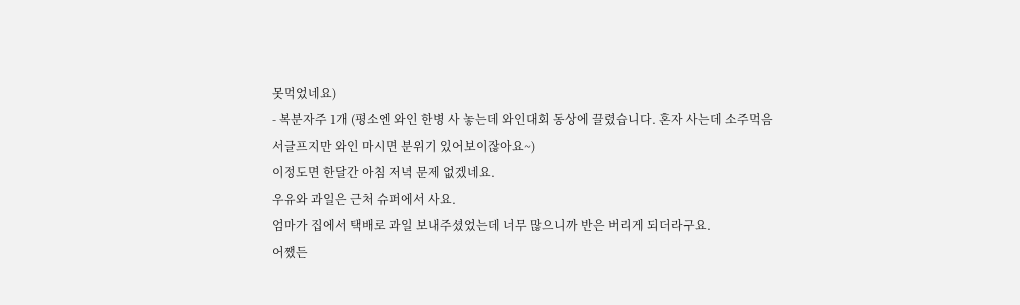못먹었네요)
- 복분자주 1개 (평소엔 와인 한병 사 놓는데 와인대회 동상에 끌렸습니다. 혼자 사는데 소주먹음
서글프지만 와인 마시면 분위기 있어보이잖아요~)
이정도면 한달간 아침 저녁 문제 없겠네요.
우유와 과일은 근처 슈퍼에서 사요.
엄마가 집에서 택배로 과일 보내주셨었는데 너무 많으니까 반은 버리게 되더라구요.
어쨌든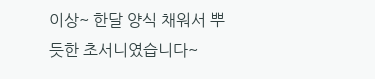이상~ 한달 양식 채워서 뿌듯한 초서니였습니다~